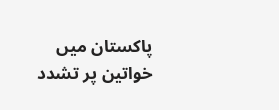پاکستان میں خواتین پر تشدد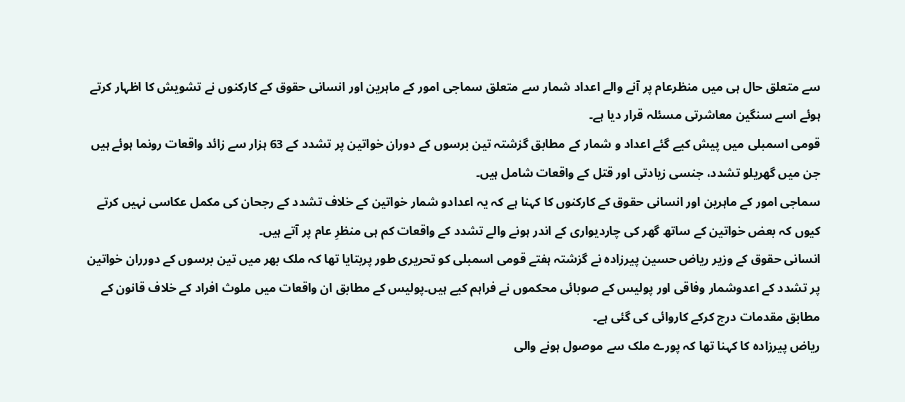سے متعلق حال ہی میں منظرعام پر آنے والے اعداد شمار سے متعلق سماجی امور کے ماہرین اور انسانی حقوق کے کارکنوں نے تشویش کا اظہار کرتے ہوئے اسے سنگین معاشرتی مسئلہ قرار دیا ہے۔
قومی اسمبلی میں پیش کیے گئے اعداد و شمار کے مطابق گزشتہ تین برسوں کے دوران خواتین پر تشدد کے 63 ہزار سے زائد واقعات رونما ہوئے ہیں جن میں گھریلو تشدد، جنسی زیادتی اور قتل کے واقعات شامل ہیں۔
سماجی امور کے ماہرین اور انسانی حقوق کے کارکنوں کا کہنا ہے کہ یہ اعدادو شمار خواتین کے خلاف تشدد کے رجحان کی مکمل عکاسی نہیں کرتے کیوں کہ بعض خواتین کے ساتھ گھر کی چاردیواری کے اندر ہونے والے تشدد کے واقعات کم ہی منظرِ عام پر آتے ہیں۔
انسانی حقوق کے وزیر ریاض حسین پیرزادہ نے گزشتہ ہفتے قومی اسمبلی کو تحریری طور پربتایا تھا کہ ملک بھر میں تین برسوں کے دورران خواتین پر تشدد کے اعدوشمار وفاقی اور پولیس کے صوبائی محکموں نے فراہم کیے ہیں۔پولیس کے مطابق ان واقعات میں ملوث افراد کے خلاف قانون کے مطابق مقدمات درج کرکے کاروائی کی گئی ہے۔
ریاض پیرزادہ کا کہنا تھا کہ پورے ملک سے موصول ہونے والی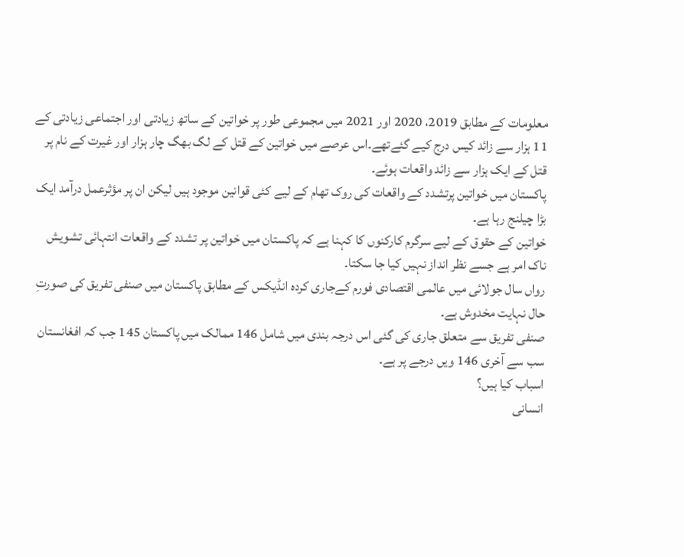معلومات کے مطابق 2019، 2020 اور 2021 میں مجموعی طور پر خواتین کے ساتھ زیادتی اور اجتماعی زیادتی کے 11 ہزار سے زائد کیس درج کیے گئےتھے۔اس عرصے میں خواتین کے قتل کے لگ بھگ چار ہزار اور غیرت کے نام پر قتل کے ایک ہزار سے زائد واقعات ہوئے۔
پاکستان میں خواتین پرتشدد کے واقعات کی روک تھام کے لیے کئی قوانین موجود ہیں لیکن ان پر مؤثرعمل درآمد ایک بڑا چیلنج رہا ہے۔
خواتین کے حقوق کے لیے سرگرم کارکنوں کا کہنا ہے کہ پاکستان میں خواتین پر تشدد کے واقعات انتہائی تشویش ناک امر ہے جسے نظر انداز نہیں کیا جا سکتا۔
رواں سال جولائی میں عالمی اقتصادی فورم کےجاری کردہ انڈیکس کے مطابق پاکستان میں صنفی تفریق کی صورتِ حال نہایت مخدوش ہے۔
صنفی تفریق سے متعلق جاری کی گئی اس درجہ بندی میں شامل 146 ممالک میں پاکستان 145 جب کہ افغانستان سب سے آخری 146 ویں درجے پر ہے۔
اسباب کیا ہیں؟
انسانی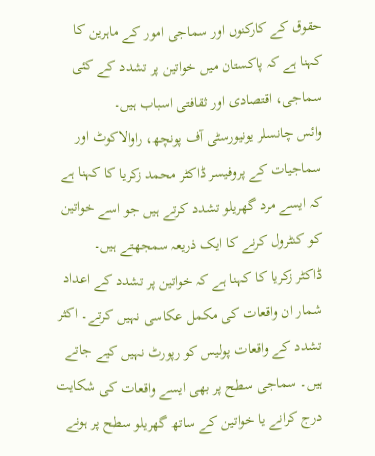حقوق کے کارکنوں اور سماجی امور کے ماہرین کا کہنا ہے کہ پاکستان میں خواتین پر تشدد کے کئی سماجی، اقتصادی اور ثقافتی اسباب ہیں۔
وائس چانسلر یونیورسٹی آف پونچھ، راوالاکوٹ اور سماجیات کے پروفیسر ڈاکٹر محمد زکریا کا کہنا ہے کہ ایسے مرد گھریلو تشدد کرتے ہیں جو اسے خواتین کو کنٹرول کرنے کا ایک ذریعہ سمجھتے ہیں۔
ڈاکٹر زکریا کا کہنا ہے کہ خواتین پر تشدد کے اعداد شمار ان واقعات کی مکمل عکاسی نہیں کرتے۔ اکثر تشدد کے واقعات پولیس کو رپورٹ نہیں کیے جاتے ہیں۔ سماجی سطح پر بھی ایسے واقعات کی شکایت درج کرانے یا خواتین کے ساتھ گھریلو سطح پر ہونے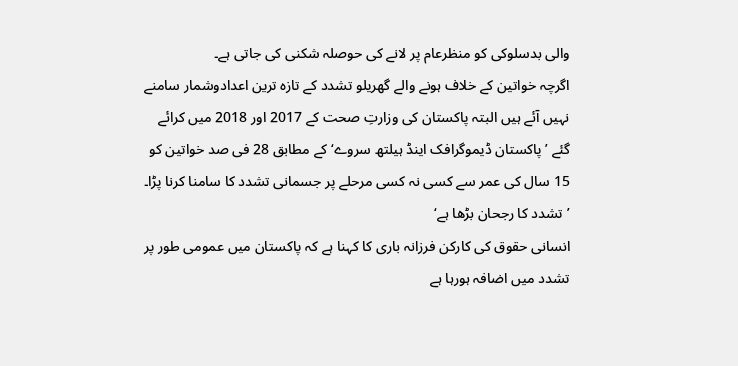والی بدسلوکی کو منظرعام پر لانے کی حوصلہ شکنی کی جاتی ہے۔
اگرچہ خواتین کے خلاف ہونے والے گھریلو تشدد کے تازہ ترین اعدادوشمار سامنے نہیں آئے ہیں البتہ پاکستان کی وزارتِ صحت کے 2017 اور 2018 میں کرائے گئے ’پاکستان ڈیموگرافک اینڈ ہیلتھ سروے‘ کے مطابق 28 فی صد خواتین کو 15 سال کی عمر سے کسی نہ کسی مرحلے پر جسمانی تشدد کا سامنا کرنا پڑا۔
’تشدد کا رجحان بڑھا ہے‘
انسانی حقوق کی کارکن فرزانہ باری کا کہنا ہے کہ پاکستان میں عمومی طور پر تشدد میں اضافہ ہورہا ہے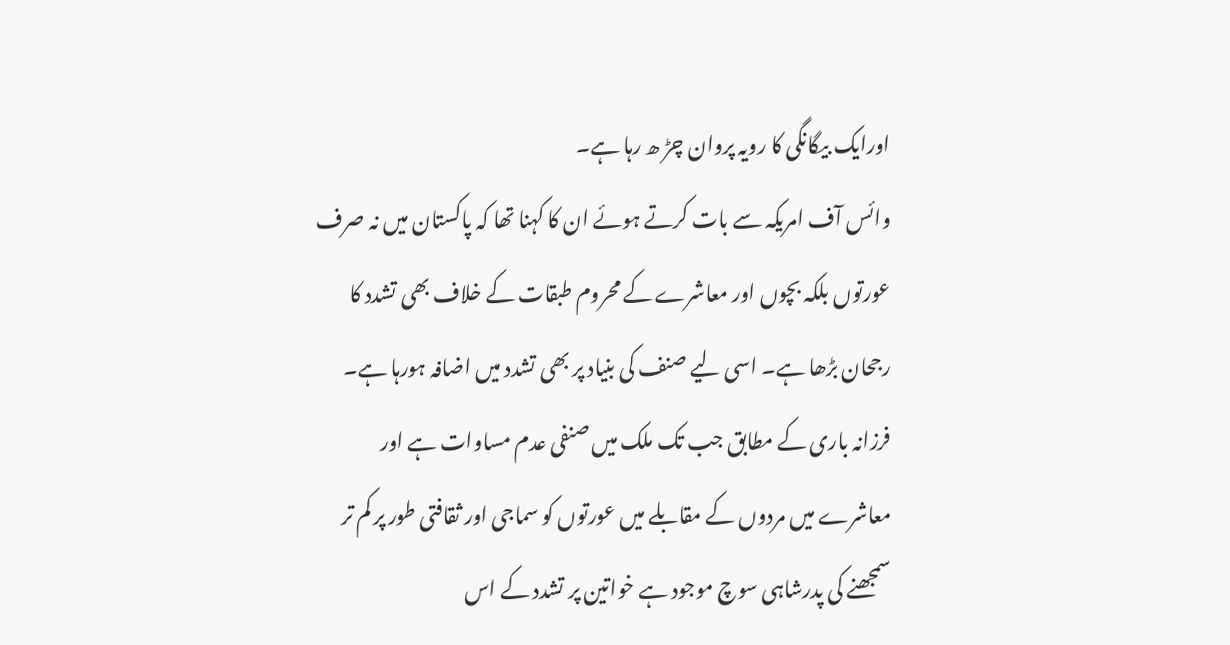اورایک بیگانگی کا رویہ پروان چڑ ھ رہا ہے۔
وائس آف امریکہ سے بات کرتے ہوئے ان کا کہنا تھا کہ پاکستان میں نہ صرف عورتوں بلکہ بچوں اور معاشرے کے محروم طبقات کے خلاف بھی تشدد کا رجحان بڑھا ہے۔ اسی لیے صنف کی بنیاد پر بھی تشدد میں اضافہ ہورہا ہے۔
فرزانہ باری کے مطابق جب تک ملک میں صنفی عدم مساوات ہے اور معاشرے میں مردوں کے مقابلے میں عورتوں کو سماجی اور ثقافتی طور پر کم تر سمجھنے کی پدرشاہی سوچ موجود ہے خواتین پر تشدد کے اس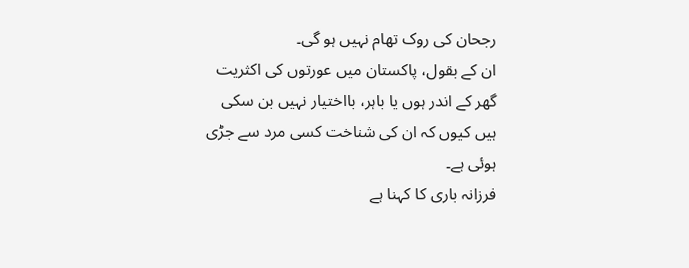رجحان کی روک تھام نہیں ہو گی۔
ان کے بقول، پاکستان میں عورتوں کی اکثریت گھر کے اندر ہوں یا باہر، بااختیار نہیں بن سکی ہیں کیوں کہ ان کی شناخت کسی مرد سے جڑی ہوئی ہے۔
فرزانہ باری کا کہنا ہے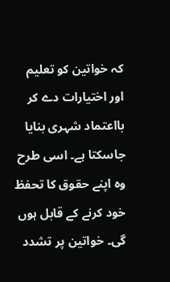کہ خواتین کو تعلیم اور اختیارات دے کر بااعتماد شہری بنایا جاسکتا ہے۔ اسی طرح وہ اپنے حقوق کا تحفظ خود کرنے کے قابل ہوں گی۔ خواتین پر تشدد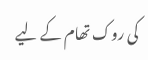کی روک تھام کے لیے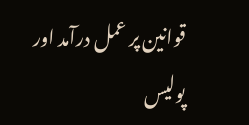قوانین پر عمل درآمد اور پولیس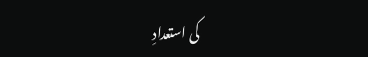کی استعدادِ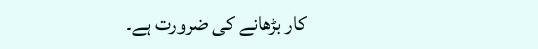کار بڑھانے کی ضرورت ہے۔